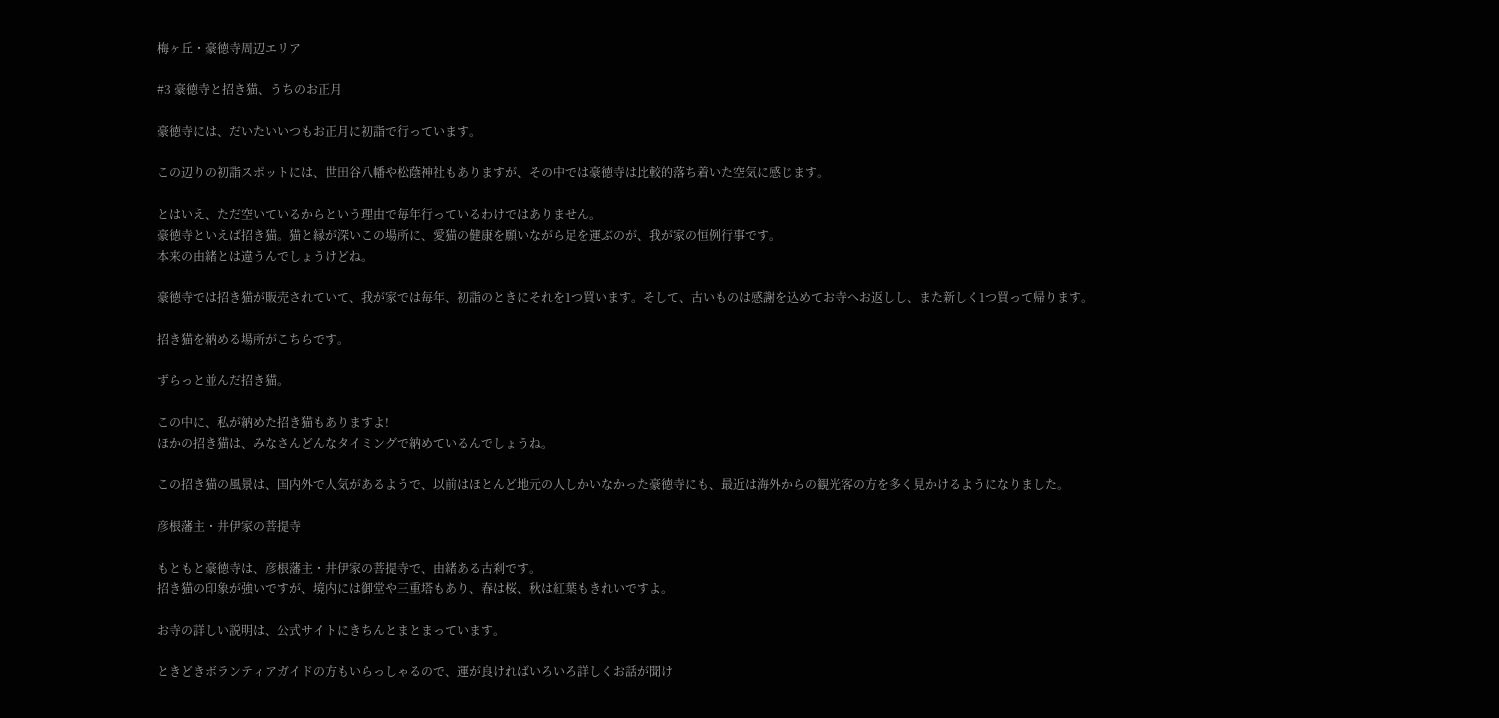梅ヶ丘・豪徳寺周辺エリア

#3 豪徳寺と招き猫、うちのお正月

豪徳寺には、だいたいいつもお正月に初詣で行っています。

この辺りの初詣スポットには、世田谷八幡や松蔭神社もありますが、その中では豪徳寺は比較的落ち着いた空気に感じます。

とはいえ、ただ空いているからという理由で毎年行っているわけではありません。
豪徳寺といえば招き猫。猫と縁が深いこの場所に、愛猫の健康を願いながら足を運ぶのが、我が家の恒例行事です。
本来の由緒とは違うんでしょうけどね。

豪徳寺では招き猫が販売されていて、我が家では毎年、初詣のときにそれを1つ買います。そして、古いものは感謝を込めてお寺へお返しし、また新しく1つ買って帰ります。

招き猫を納める場所がこちらです。

ずらっと並んだ招き猫。

この中に、私が納めた招き猫もありますよ!
ほかの招き猫は、みなさんどんなタイミングで納めているんでしょうね。

この招き猫の風景は、国内外で人気があるようで、以前はほとんど地元の人しかいなかった豪徳寺にも、最近は海外からの観光客の方を多く見かけるようになりました。

彦根藩主・井伊家の菩提寺

もともと豪徳寺は、彦根藩主・井伊家の菩提寺で、由緒ある古刹です。
招き猫の印象が強いですが、境内には御堂や三重塔もあり、春は桜、秋は紅葉もきれいですよ。

お寺の詳しい説明は、公式サイトにきちんとまとまっています。

ときどきボランティアガイドの方もいらっしゃるので、運が良ければいろいろ詳しくお話が聞け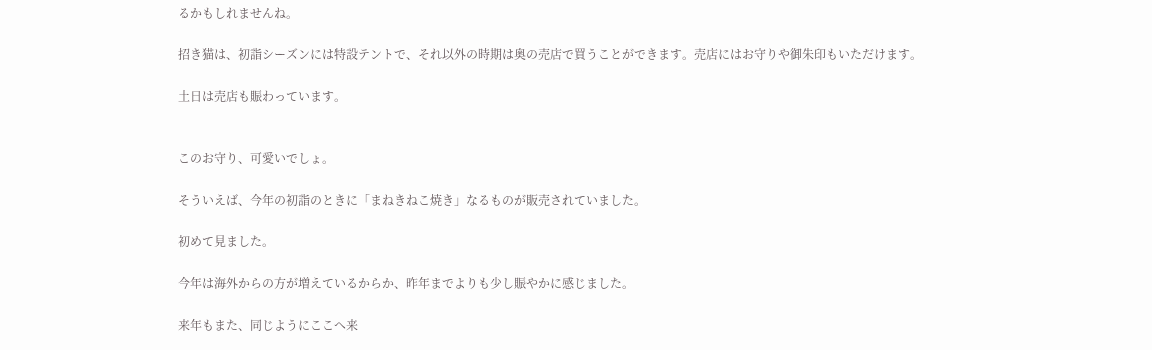るかもしれませんね。

招き猫は、初詣シーズンには特設テントで、それ以外の時期は奥の売店で買うことができます。売店にはお守りや御朱印もいただけます。

土日は売店も賑わっています。


このお守り、可愛いでしょ。

そういえば、今年の初詣のときに「まねきねこ焼き」なるものが販売されていました。

初めて見ました。

今年は海外からの方が増えているからか、昨年までよりも少し賑やかに感じました。

来年もまた、同じようにここへ来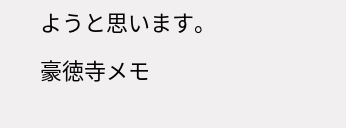ようと思います。

豪徳寺メモ